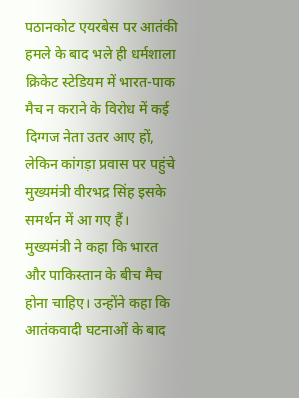पठानकोट एयरबेस पर आतंकी हमले के बाद भले ही धर्मशाला क्रिकेट स्टेडियम में भारत-पाक मैच न कराने के विरोध में कई दिग्गज नेता उतर आए हों, लेकिन कांगड़ा प्रवास पर पहुंचे मुख्यमंत्री वीरभद्र सिंह इसके समर्थन में आ गए हैं। मुख्यमंत्री ने कहा कि भारत और पाकिस्तान के बीच मैच होना चाहिए। उन्होंने कहा कि आतंकवादी घटनाओं के बाद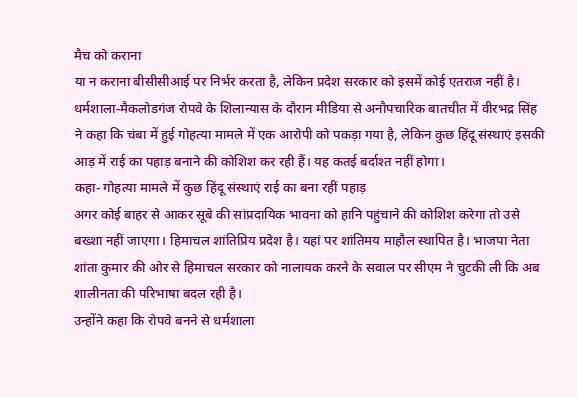मैच को कराना
या न कराना बीसीसीआई पर निर्भर करता है, लेकिन प्रदेश सरकार को इसमें कोई एतराज नहीं है। धर्मशाला-मैकलोडगंज रोपवे के शिलान्यास के दौरान मीडिया से अनौपचारिक बातचीत में वीरभद्र सिंह ने कहा कि चंबा में हुई गोहत्या मामले में एक आरोपी को पकड़ा गया है, लेकिन कुछ हिंदू संस्थाएं इसकी आड़ में राई का पहाड़ बनाने की कोशिश कर रही हैं। यह कतई बर्दाश्त नहीं होगा।
कहा- गोहत्या मामले में कुछ हिंदू संस्थाएं राई का बना रहीं पहाड़
अगर कोई बाहर से आकर सूबे की सांप्रदायिक भावना को हानि पहुंचाने की कोशिश करेगा तो उसे बख्शा नहीं जाएगा। हिमाचल शांतिप्रिय प्रदेश है। यहां पर शांतिमय माहौल स्थापित है। भाजपा नेता शांता कुमार की ओर से हिमाचल सरकार को नालायक करने के सवाल पर सीएम ने चुटकी ली कि अब शालीनता की परिभाषा बदल रही है।
उन्होंने कहा कि रोपवे बनने से धर्मशाला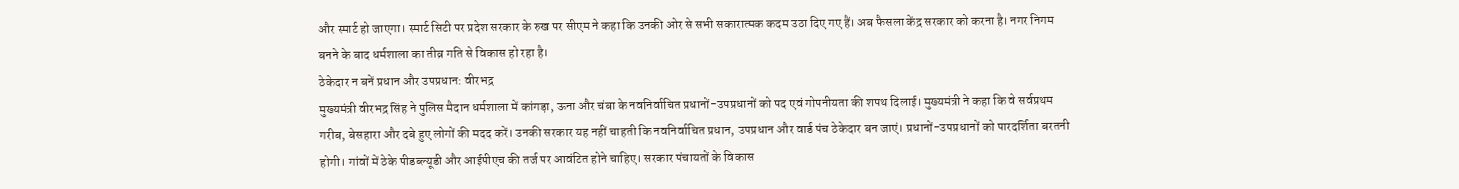और स्मार्ट हो जाएगा। स्मार्ट सिटी पर प्रदेश सरकार के रुख पर सीएम ने कहा कि उनकी ओर से सभी सकारात्मक कदम उठा दिए गए हैं। अब फैसला केंद्र सरकार को करना है। नगर निगम बनने के बाद धर्मशाला का तीव्र गति से विकास हो रहा है।
ठेकेदार न बनें प्रधान और उपप्रधान: वीरभद्र
मुख्यमंत्री वीरभद्र सिंह ने पुलिस मैदान धर्मशाला में कांगड़ा, ऊना और चंबा के नवनिर्वाचित प्रधानों-उपप्रधानों को पद एवं गोपनीयता की शपथ दिलाई। मुख्यमंत्री ने कहा कि वे सर्वप्रथम गरीब, बेसहारा और दबे हुए लोगों की मदद करें। उनकी सरकार यह नहीं चाहती कि नवनिर्वाचित प्रधान, उपप्रधान और वार्ड पंच ठेकेदार बन जाएं। प्रधानों-उपप्रधानों को पारदर्शिता बरतनी होगी। गांवों में ठेके पीडब्ल्यूडी और आईपीएच की तर्ज पर आवंटित होने चाहिए। सरकार पंचायतों के विकास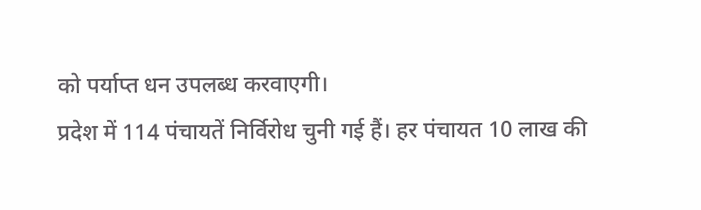को पर्याप्त धन उपलब्ध करवाएगी।
प्रदेश में 114 पंचायतें निर्विरोध चुनी गई हैं। हर पंचायत 10 लाख की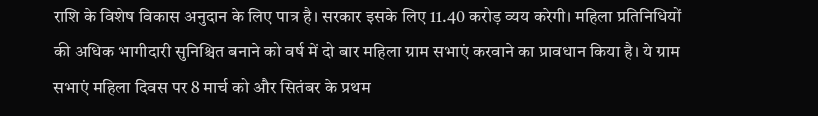राशि के विशेष विकास अनुदान के लिए पात्र है। सरकार इसके लिए 11.40 करोड़ व्यय करेगी। महिला प्रतिनिधियों की अधिक भागीदारी सुनिश्चित बनाने को वर्ष में दो बार महिला ग्राम सभाएं करवाने का प्रावधान किया है। ये ग्राम सभाएं महिला दिवस पर 8 मार्च को और सितंबर के प्रथम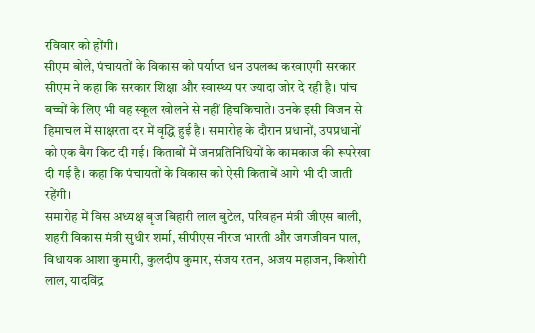रविवार को होंगी।
सीएम बोले, पंचायतों के विकास को पर्याप्त धन उपलब्ध करवाएगी सरकार
सीएम ने कहा कि सरकार शिक्षा और स्वास्थ्य पर ज्यादा जोर दे रही है। पांच बच्चों के लिए भी वह स्कूल खोलने से नहीं हिचकिचाते। उनके इसी विजन से हिमाचल में साक्षरता दर में वृद्धि हुई है। समारोह के दौरान प्रधानों, उपप्रधानों को एक बैग किट दी गई। किताबों में जनप्रतिनिधियों के कामकाज की रूपरेखा दी गई है। कहा कि पंचायतों के विकास को ऐसी किताबें आगे भी दी जाती रहेंगी।
समारोह में विस अध्यक्ष बृज बिहारी लाल बुटेल, परिवहन मंत्री जीएस बाली, शहरी विकास मंत्री सुधीर शर्मा, सीपीएस नीरज भारती और जगजीवन पाल, विधायक आशा कुमारी, कुलदीप कुमार, संजय रतन, अजय महाजन, किशोरी लाल, यादविंद्र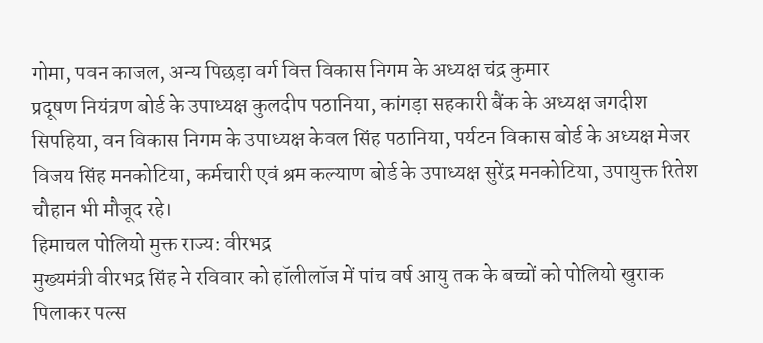गोमा, पवन काजल, अन्य पिछड़ा वर्ग वित्त विकास निगम के अध्यक्ष चंद्र कुमार
प्रदूषण नियंत्रण बोर्ड के उपाध्यक्ष कुलदीप पठानिया, कांगड़ा सहकारी बैंक के अध्यक्ष जगदीश सिपहिया, वन विकास निगम के उपाध्यक्ष केवल सिंह पठानिया, पर्यटन विकास बोर्ड के अध्यक्ष मेजर विजय सिंह मनकोटिया, कर्मचारी एवं श्रम कल्याण बोर्ड के उपाध्यक्ष सुरेंद्र मनकोटिया, उपायुक्त रितेश चौहान भी मौजूद रहे।
हिमाचल पोलियो मुक्त राज्य: वीरभद्र
मुख्यमंत्री वीरभद्र सिंह ने रविवार को हॉलीलॉज में पांच वर्ष आयु तक के बच्चों को पोलियो खुराक पिलाकर पल्स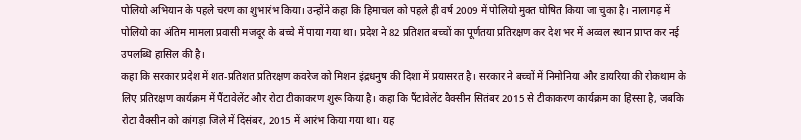पोलियो अभियान के पहले चरण का शुभारंभ किया। उन्होंने कहा कि हिमाचल को पहले ही वर्ष 2009 में पोलियो मुक्त घोषित किया जा चुका है। नालागढ़ में पोलियो का अंतिम मामला प्रवासी मजदूर के बच्चे में पाया गया था। प्रदेश ने 82 प्रतिशत बच्चों का पूर्णतया प्रतिरक्षण कर देश भर में अव्वल स्थान प्राप्त कर नई उपलब्धि हासिल की है।
कहा कि सरकार प्रदेश में शत-प्रतिशत प्रतिरक्षण कवरेज को मिशन इंद्रधनुष की दिशा में प्रयासरत है। सरकार ने बच्चों में निमोनिया और डायरिया की रोकथाम के लिए प्रतिरक्षण कार्यक्रम में पैंटावेलेंट और रोटा टीकाकरण शुरू किया है। कहा कि पैंटावेलेंट वैक्सीन सितंबर 2015 से टीकाकरण कार्यक्रम का हिस्सा है, जबकि रोटा वैक्सीन को कांगड़ा जिले में दिसंबर, 2015 में आरंभ किया गया था। यह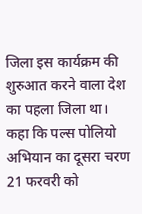जिला इस कार्यक्रम की शुरुआत करने वाला देश का पहला जिला था।
कहा कि पल्स पोलियो अभियान का दूसरा चरण 21 फरवरी को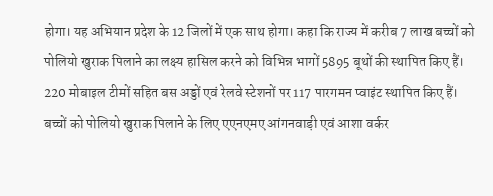होगा। यह अभियान प्रदेश के 12 जिलों में एक साथ होगा। कहा कि राज्य में करीब 7 लाख बच्चों को पोलियो खुराक पिलाने का लक्ष्य हासिल करने को विभिन्न भागों 5895 बूथों की स्थापित किए हैं। 220 मोबाइल टीमों सहित बस अड्डों एवं रेलवे स्टेशनों पर 117 पारगमन प्वाइंट स्थापित किए हैं।
बच्चों को पोलियो खुराक पिलाने के लिए एएनएमए आंगनवाड़ी एवं आशा वर्कर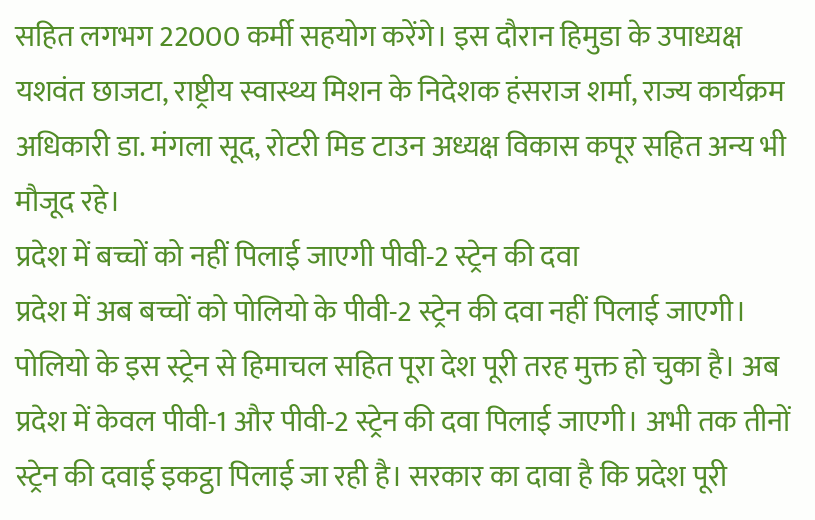सहित लगभग 22000 कर्मी सहयोग करेंगे। इस दौरान हिमुडा के उपाध्यक्ष यशवंत छाजटा, राष्ट्रीय स्वास्थ्य मिशन के निदेशक हंसराज शर्मा, राज्य कार्यक्रम अधिकारी डा. मंगला सूद, रोटरी मिड टाउन अध्यक्ष विकास कपूर सहित अन्य भी मौजूद रहे।
प्रदेश में बच्चों को नहीं पिलाई जाएगी पीवी-2 स्ट्रेन की दवा
प्रदेश में अब बच्चों को पोलियो के पीवी-2 स्ट्रेन की दवा नहीं पिलाई जाएगी। पोलियो के इस स्ट्रेन से हिमाचल सहित पूरा देश पूरी तरह मुक्त हो चुका है। अब प्रदेश में केवल पीवी-1 और पीवी-2 स्ट्रेन की दवा पिलाई जाएगी। अभी तक तीनों स्ट्रेन की दवाई इकट्ठा पिलाई जा रही है। सरकार का दावा है कि प्रदेश पूरी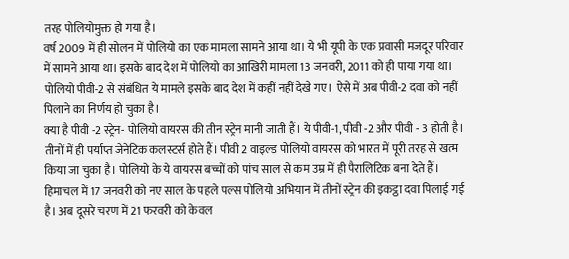तरह पोलियोमुक्त हो गया है।
वर्ष 2009 में ही सोलन में पोलियो का एक मामला सामने आया था। ये भी यूपी के एक प्रवासी मजदूर परिवार में सामने आया था। इसके बाद देश में पोलियो का आखिरी मामला 13 जनवरी, 2011 को ही पाया गया था। पोलियो पीवी-2 से संबंधित ये मामले इसके बाद देश में कहीं नहीं देखे गए। ऐसे में अब पीवी-2 दवा को नहीं पिलाने का निर्णय हो चुका है।
क्या है पीवी -2 स्ट्रेन- पोलियो वायरस की तीन स्ट्रेन मानी जाती हैं। ये पीवी-1, पीवी -2 और पीवी - 3 होती है। तीनों में ही पर्याप्त जेनेटिक कलस्टर्स होते हैं। पीवी 2 वाइल्ड पोलियो वायरस को भारत में पूरी तरह से खत्म किया जा चुका है। पोलियो के ये वायरस बच्चों को पांच साल से कम उम्र में ही पैरालिटिक बना देते हैं।
हिमाचल में 17 जनवरी को नए साल के पहले पल्स पोलियो अभियान में तीनों स्ट्रेन की इकट्ठा दवा पिलाई गई है। अब दूसरे चरण में 21 फरवरी को केवल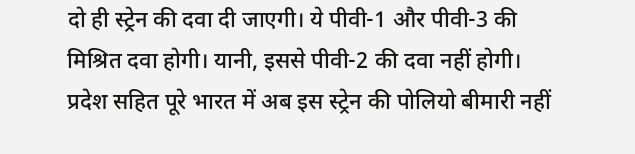दो ही स्ट्रेन की दवा दी जाएगी। ये पीवी-1 और पीवी-3 की मिश्रित दवा होगी। यानी, इससे पीवी-2 की दवा नहीं होगी। प्रदेश सहित पूरे भारत में अब इस स्ट्रेन की पोलियो बीमारी नहीं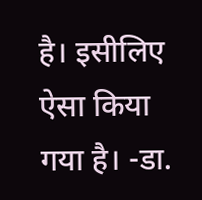है। इसीलिए ऐसा किया गया है। -डा.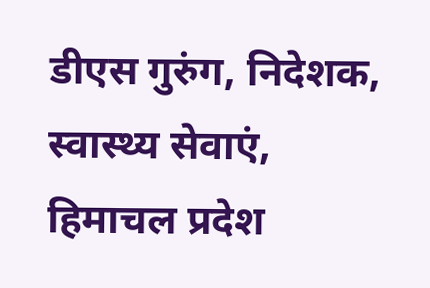डीएस गुरुंग, निदेशक, स्वास्थ्य सेवाएं, हिमाचल प्रदेश